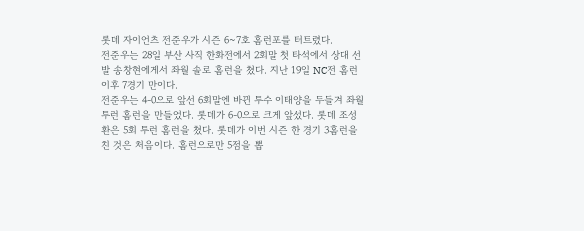롯데 자이언츠 전준우가 시즌 6~7호 홈런포를 터트렸다.
전준우는 28일 부산 사직 한화전에서 2회말 첫 타석에서 상대 선발 송창현에게서 좌월 솔로 홈런을 쳤다. 지난 19일 NC전 홈런 이후 7경기 만이다.
전준우는 4-0으로 앞선 6회말엔 바뀐 투수 이태양을 두들겨 좌월 투런 홈런을 만들었다. 롯데가 6-0으로 크게 앞섰다. 롯데 조성환은 5회 투런 홈런을 쳤다. 롯데가 이번 시즌 한 경기 3홈런을 친 것은 처음이다. 홈런으로만 5점을 뽑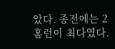았다. 종전에는 2홈런이 최다였다.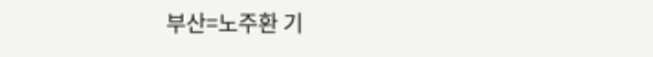부산=노주환 기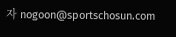자 nogoon@sportschosun.com